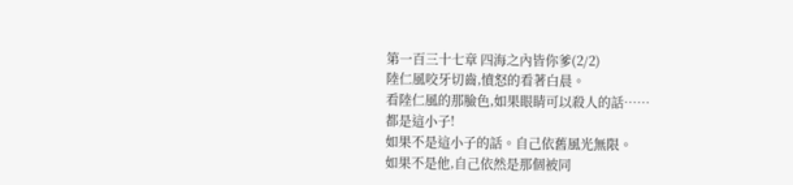第一百三十七章 四海之內皆你爹(2/2)
陸仁風咬牙切齒,憤怒的看著白晨。
看陸仁風的那臉色,如果眼睛可以殺人的話……
都是這小子!
如果不是這小子的話。自己依舊風光無限。
如果不是他,自己依然是那個被同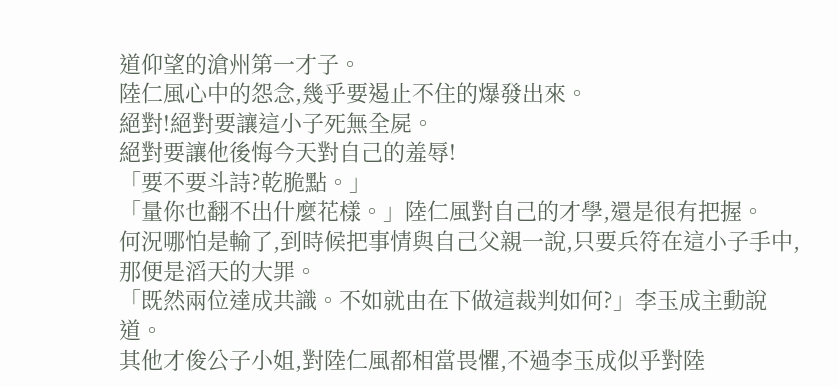道仰望的滄州第一才子。
陸仁風心中的怨念,幾乎要遏止不住的爆發出來。
絕對!絕對要讓這小子死無全屍。
絕對要讓他後悔今天對自己的羞辱!
「要不要斗詩?乾脆點。」
「量你也翻不出什麼花樣。」陸仁風對自己的才學,還是很有把握。
何況哪怕是輸了,到時候把事情與自己父親一說,只要兵符在這小子手中,那便是滔天的大罪。
「既然兩位達成共識。不如就由在下做這裁判如何?」李玉成主動說道。
其他才俊公子小姐,對陸仁風都相當畏懼,不過李玉成似乎對陸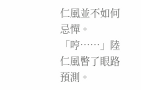仁風並不如何忌憚。
「哼……」陸仁風瞥了眼路預測。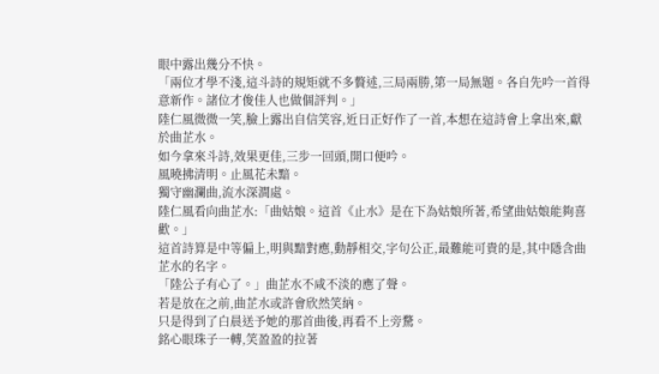眼中露出幾分不快。
「兩位才學不淺,這斗詩的規矩就不多贅述,三局兩勝,第一局無題。各自先吟一首得意新作。諸位才俊佳人也做個評判。」
陸仁風微微一笑,臉上露出自信笑容,近日正好作了一首,本想在這詩會上拿出來,獻於曲芷水。
如今拿來斗詩,效果更佳,三步一回頭,開口便吟。
風曉拂清明。止風花未黯。
獨守幽瀾曲,流水深澗處。
陸仁風看向曲芷水:「曲姑娘。這首《止水》是在下為姑娘所著,希望曲姑娘能夠喜歡。」
這首詩算是中等偏上,明與黯對應,動靜相交,字句公正,最難能可貴的是,其中隱含曲芷水的名字。
「陸公子有心了。」曲芷水不咸不淡的應了聲。
若是放在之前,曲芷水或許會欣然笑納。
只是得到了白晨送予她的那首曲後,再看不上旁騖。
銘心眼珠子一轉,笑盈盈的拉著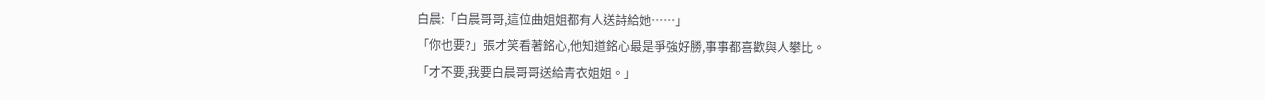白晨:「白晨哥哥,這位曲姐姐都有人送詩給她……」
「你也要?」張才笑看著銘心,他知道銘心最是爭強好勝,事事都喜歡與人攀比。
「才不要,我要白晨哥哥送給青衣姐姐。」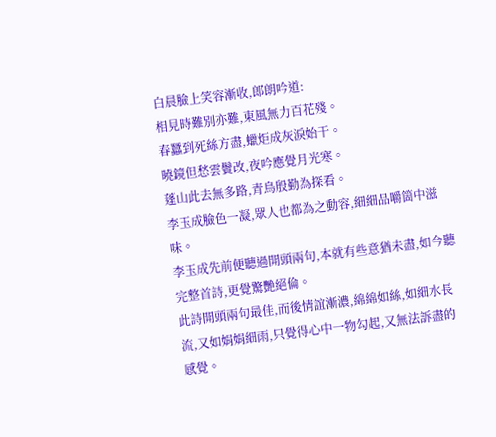白晨臉上笑容漸收,郎朗吟道:
相見時難別亦難,東風無力百花殘。
春蠶到死絲方盡,蠟炬成灰淚始干。
曉鏡但愁雲鬢改,夜吟應覺月光寒。
蓬山此去無多路,青鳥殷勤為探看。
李玉成臉色一凝,眾人也都為之動容,細細品嚼箇中滋味。
李玉成先前便聽過開頭兩句,本就有些意猶未盡,如今聽完整首詩,更覺驚艷絕倫。
此詩開頭兩句最佳,而後情誼漸濃,綿綿如絲,如細水長流,又如娟娟細雨,只覺得心中一物勾起,又無法訴盡的感覺。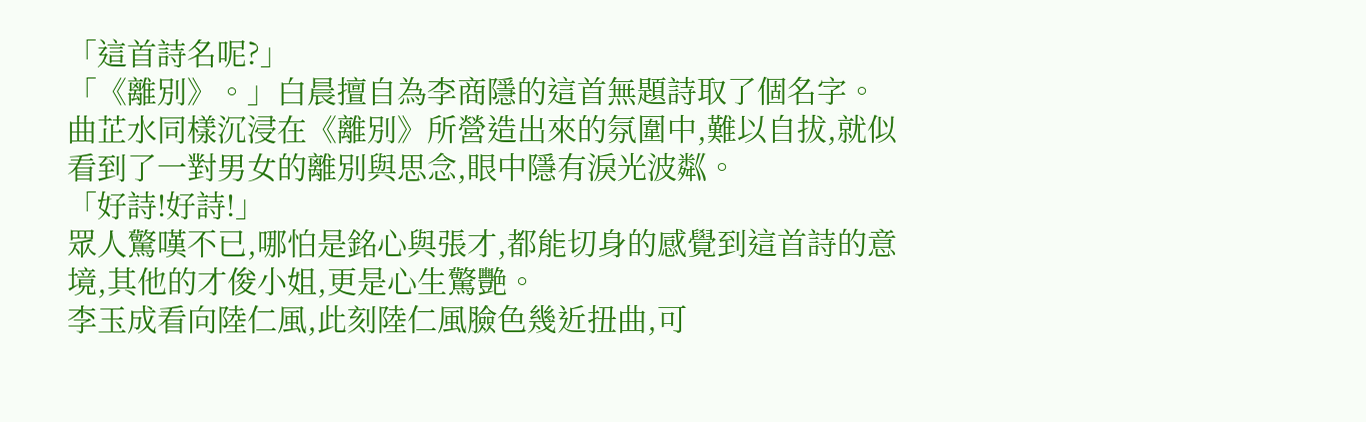「這首詩名呢?」
「《離別》。」白晨擅自為李商隱的這首無題詩取了個名字。
曲芷水同樣沉浸在《離別》所營造出來的氛圍中,難以自拔,就似看到了一對男女的離別與思念,眼中隱有淚光波粼。
「好詩!好詩!」
眾人驚嘆不已,哪怕是銘心與張才,都能切身的感覺到這首詩的意境,其他的才俊小姐,更是心生驚艷。
李玉成看向陸仁風,此刻陸仁風臉色幾近扭曲,可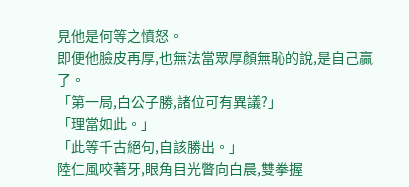見他是何等之憤怒。
即便他臉皮再厚,也無法當眾厚顏無恥的說,是自己贏了。
「第一局,白公子勝,諸位可有異議?」
「理當如此。」
「此等千古絕句,自該勝出。」
陸仁風咬著牙,眼角目光瞥向白晨,雙拳握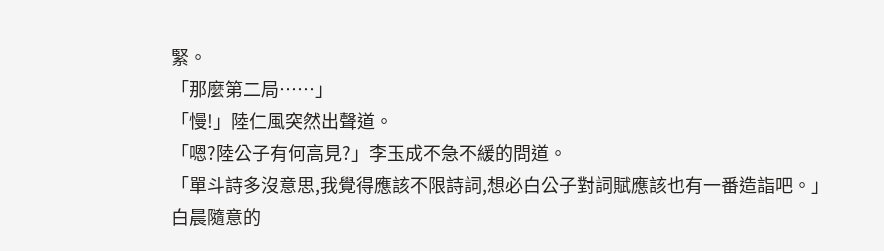緊。
「那麼第二局……」
「慢!」陸仁風突然出聲道。
「嗯?陸公子有何高見?」李玉成不急不緩的問道。
「單斗詩多沒意思,我覺得應該不限詩詞,想必白公子對詞賦應該也有一番造詣吧。」
白晨隨意的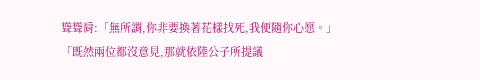聳聳肩:「無所謂,你非要換著花樣找死,我便隨你心愿。」
「既然兩位都沒意見,那就依陸公子所提議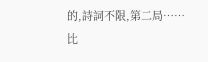的,詩詞不限,第二局……比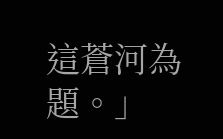這蒼河為題。」